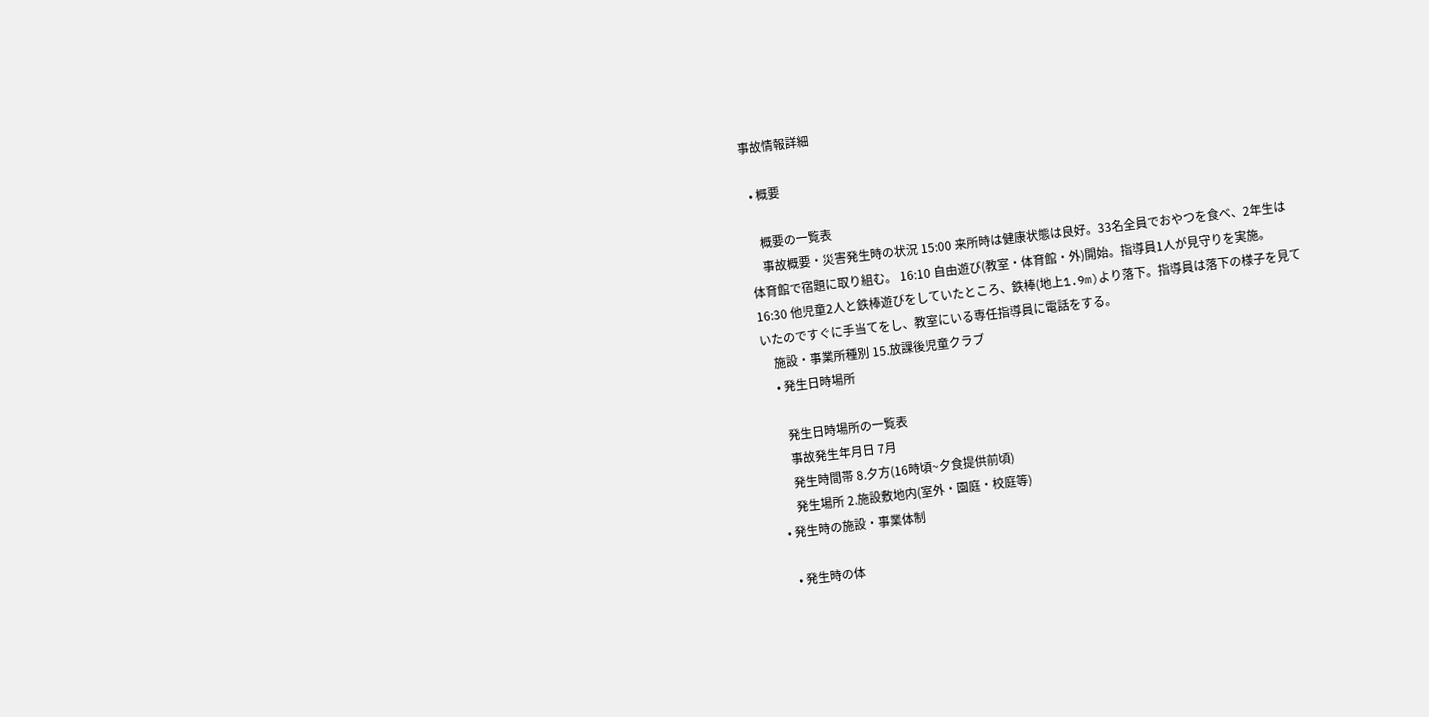事故情報詳細

  • 概要

    概要の一覧表
    事故概要・災害発生時の状況 15:00 来所時は健康状態は良好。33名全員でおやつを食べ、2年生は体育館で宿題に取り組む。 16:10 自由遊び(教室・体育館・外)開始。指導員1人が見守りを実施。 16:30 他児童2人と鉄棒遊びをしていたところ、鉄棒(地上1.9m)より落下。指導員は落下の様子を見ていたのですぐに手当てをし、教室にいる専任指導員に電話をする。
    施設・事業所種別 15.放課後児童クラブ
    • 発生日時場所

      発生日時場所の一覧表
      事故発生年月日 7月
      発生時間帯 8.夕方(16時頃~夕食提供前頃)
      発生場所 2.施設敷地内(室外・園庭・校庭等)
  • 発生時の施設・事業体制

    • 発生時の体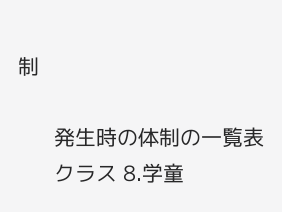制

      発生時の体制の一覧表
      クラス 8.学童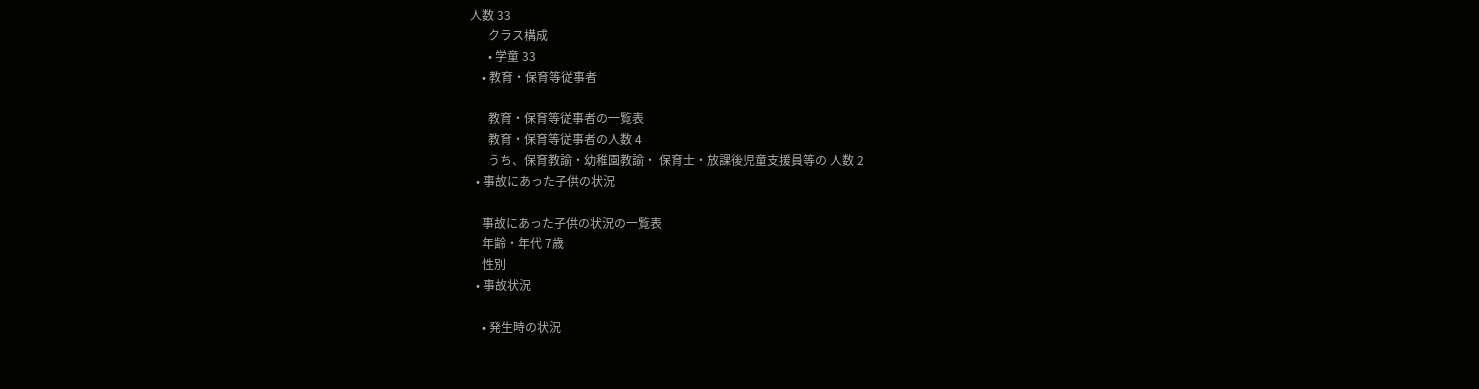人数 33
      クラス構成
      • 学童 33
    • 教育・保育等従事者

      教育・保育等従事者の一覧表
      教育・保育等従事者の人数 4
      うち、保育教諭・幼稚園教諭・ 保育士・放課後児童支援員等の 人数 2
  • 事故にあった子供の状況

    事故にあった子供の状況の一覧表
    年齢・年代 7歳
    性別
  • 事故状況

    • 発生時の状況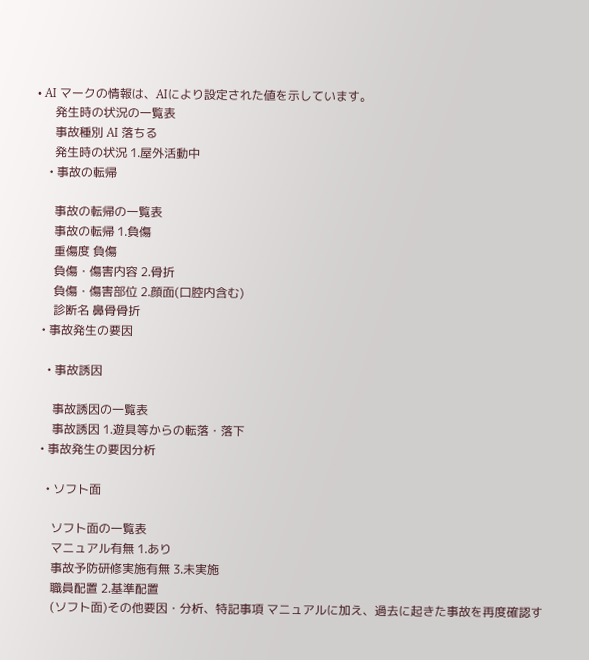• AI マークの情報は、AIにより設定された値を示しています。
      発生時の状況の一覧表
      事故種別 AI 落ちる
      発生時の状況 1.屋外活動中
    • 事故の転帰

      事故の転帰の一覧表
      事故の転帰 1.負傷
      重傷度 負傷
      負傷・傷害内容 2.骨折
      負傷・傷害部位 2.顔面(口腔内含む)
      診断名 鼻骨骨折
  • 事故発生の要因

    • 事故誘因

      事故誘因の一覧表
      事故誘因 1.遊具等からの転落・落下
  • 事故発生の要因分析

    • ソフト面

      ソフト面の一覧表
      マニュアル有無 1.あり
      事故予防研修実施有無 3.未実施
      職員配置 2.基準配置
      (ソフト面)その他要因・分析、特記事項 マニュアルに加え、過去に起きた事故を再度確認す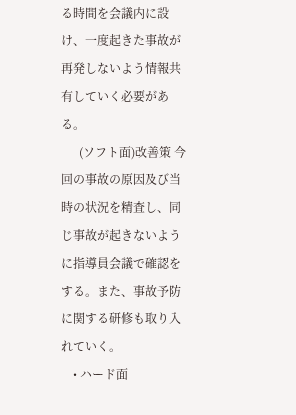る時間を会議内に設け、一度起きた事故が再発しないよう情報共有していく必要がある。
      (ソフト面)改善策 今回の事故の原因及び当時の状況を精査し、同じ事故が起きないように指導員会議で確認をする。また、事故予防に関する研修も取り入れていく。
    • ハード面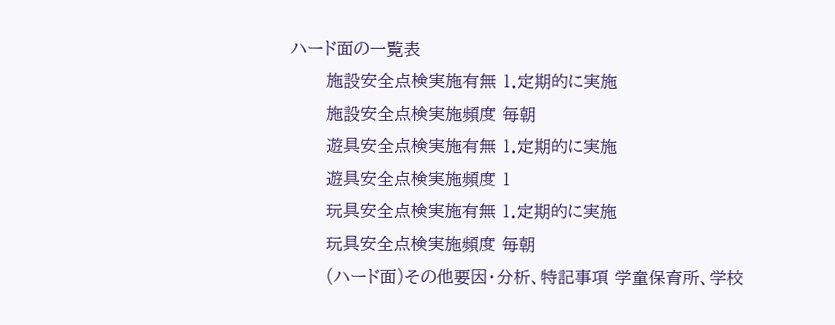ハード面の一覧表
      施設安全点検実施有無 1.定期的に実施
      施設安全点検実施頻度 毎朝
      遊具安全点検実施有無 1.定期的に実施
      遊具安全点検実施頻度 1
      玩具安全点検実施有無 1.定期的に実施
      玩具安全点検実施頻度 毎朝
      (ハード面)その他要因・分析、特記事項 学童保育所、学校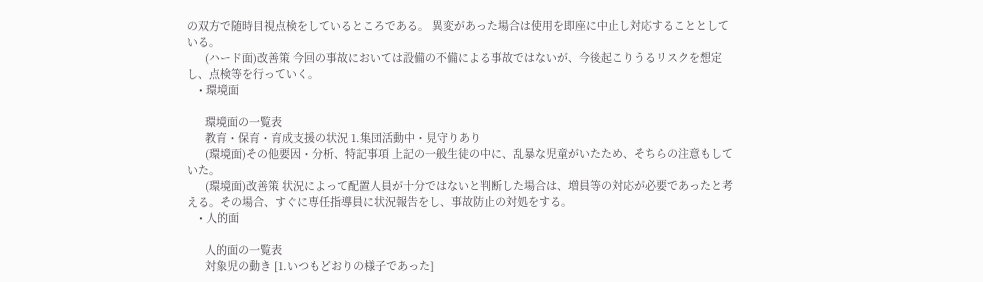の双方で随時目視点検をしているところである。 異変があった場合は使用を即座に中止し対応することとしている。
      (ハード面)改善策 今回の事故においては設備の不備による事故ではないが、今後起こりうるリスクを想定し、点検等を行っていく。
    • 環境面

      環境面の一覧表
      教育・保育・育成支援の状況 1.集団活動中・見守りあり
      (環境面)その他要因・分析、特記事項 上記の一般生徒の中に、乱暴な児童がいたため、そちらの注意もしていた。
      (環境面)改善策 状況によって配置人員が十分ではないと判断した場合は、増員等の対応が必要であったと考える。その場合、すぐに専任指導員に状況報告をし、事故防止の対処をする。
    • 人的面

      人的面の一覧表
      対象児の動き [1.いつもどおりの様子であった]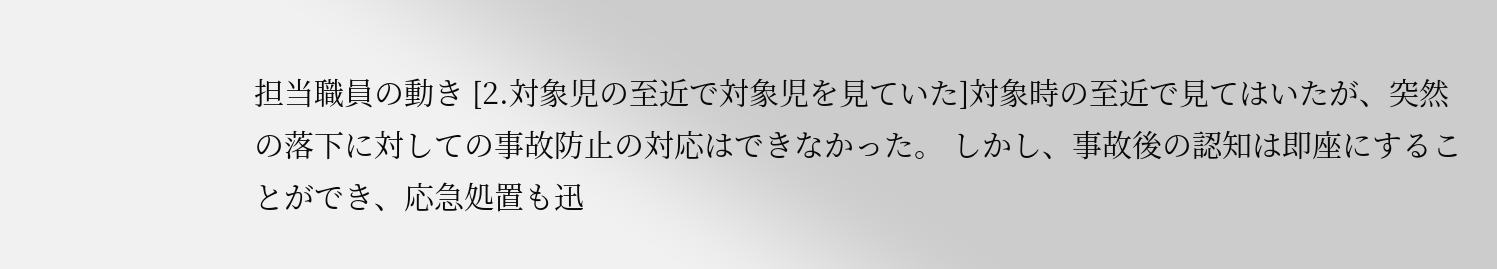担当職員の動き [2.対象児の至近で対象児を見ていた]対象時の至近で見てはいたが、突然の落下に対しての事故防止の対応はできなかった。 しかし、事故後の認知は即座にすることができ、応急処置も迅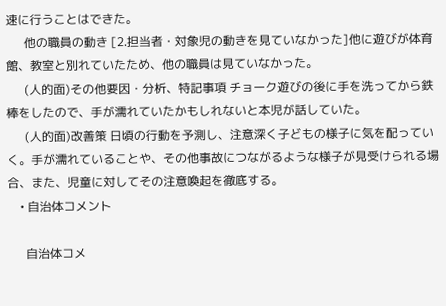速に行うことはできた。
      他の職員の動き [2.担当者・対象児の動きを見ていなかった]他に遊びが体育館、教室と別れていたため、他の職員は見ていなかった。
      (人的面)その他要因・分析、特記事項 チョーク遊びの後に手を洗ってから鉄棒をしたので、手が濡れていたかもしれないと本児が話していた。
      (人的面)改善策 日頃の行動を予測し、注意深く子どもの様子に気を配っていく。手が濡れていることや、その他事故につながるような様子が見受けられる場合、また、児童に対してその注意喚起を徹底する。
    • 自治体コメント

      自治体コメ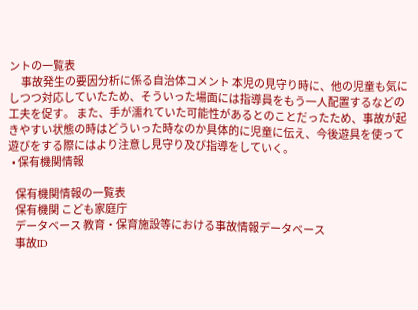ントの一覧表
      事故発生の要因分析に係る自治体コメント 本児の見守り時に、他の児童も気にしつつ対応していたため、そういった場面には指導員をもう一人配置するなどの工夫を促す。 また、手が濡れていた可能性があるとのことだったため、事故が起きやすい状態の時はどういった時なのか具体的に児童に伝え、今後遊具を使って遊びをする際にはより注意し見守り及び指導をしていく。
  • 保有機関情報

    保有機関情報の一覧表
    保有機関 こども家庭庁
    データベース 教育・保育施設等における事故情報データベース
    事故ID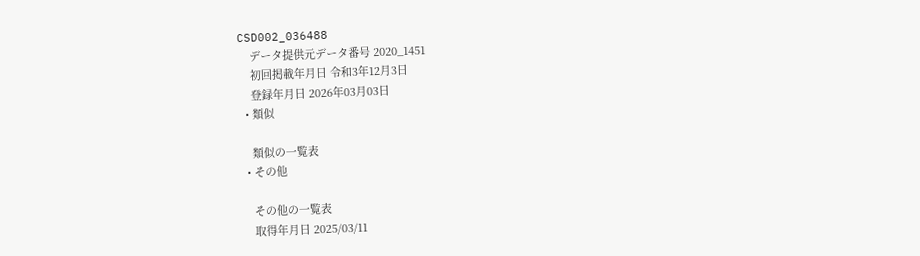CSD002_036488
    データ提供元データ番号 2020_1451
    初回掲載年月日 令和3年12月3日
    登録年月日 2026年03月03日
  • 類似

    類似の一覧表
  • その他

    その他の一覧表
    取得年月日 2025/03/11